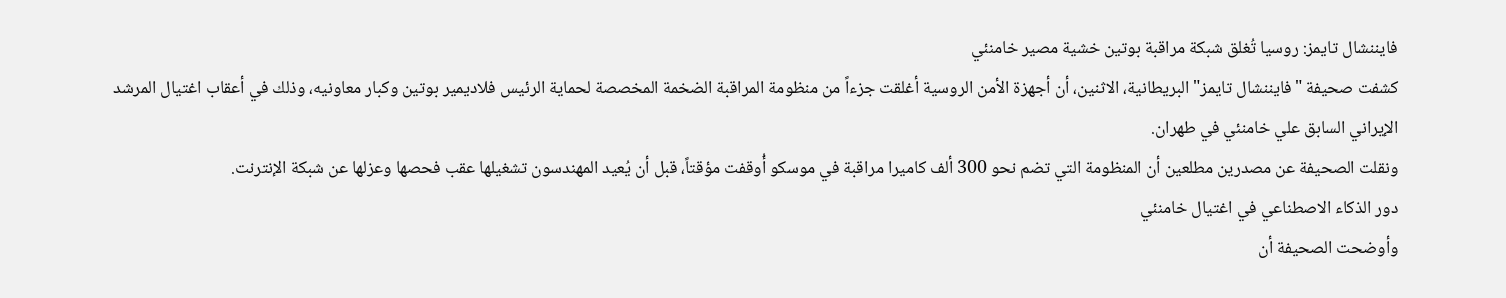فايننشال تايمز: روسيا تُغلق شبكة مراقبة بوتين خشية مصير خامنئي
كشفت صحيفة "فايننشال تايمز" البريطانية، الاثنين، أن أجهزة الأمن الروسية أغلقت جزءاً من منظومة المراقبة الضخمة المخصصة لحماية الرئيس فلاديمير بوتين وكبار معاونيه، وذلك في أعقاب اغتيال المرشد الإيراني السابق علي خامنئي في طهران.
ونقلت الصحيفة عن مصدرين مطلعين أن المنظومة التي تضم نحو 300 ألف كاميرا مراقبة في موسكو أُوقفت مؤقتاً، قبل أن يُعيد المهندسون تشغيلها عقب فحصها وعزلها عن شبكة الإنترنت.
دور الذكاء الاصطناعي في اغتيال خامنئي
وأوضحت الصحيفة أن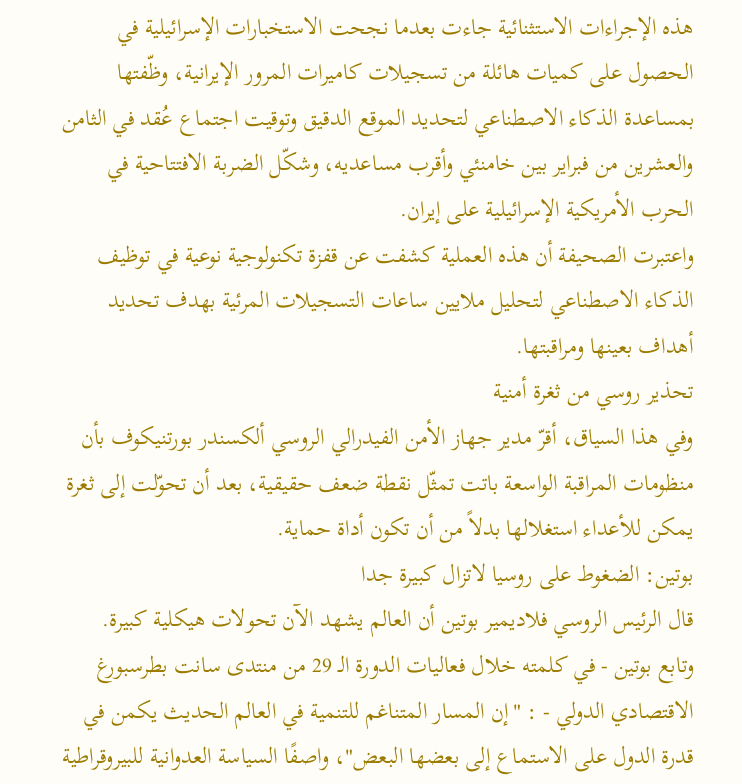هذه الإجراءات الاستثنائية جاءت بعدما نجحت الاستخبارات الإسرائيلية في الحصول على كميات هائلة من تسجيلات كاميرات المرور الإيرانية، وظّفتها بمساعدة الذكاء الاصطناعي لتحديد الموقع الدقيق وتوقيت اجتماع عُقد في الثامن والعشرين من فبراير بين خامنئي وأقرب مساعديه، وشكّل الضربة الافتتاحية في الحرب الأمريكية الإسرائيلية على إيران.
واعتبرت الصحيفة أن هذه العملية كشفت عن قفزة تكنولوجية نوعية في توظيف الذكاء الاصطناعي لتحليل ملايين ساعات التسجيلات المرئية بهدف تحديد أهداف بعينها ومراقبتها.
تحذير روسي من ثغرة أمنية
وفي هذا السياق، أقرّ مدير جهاز الأمن الفيدرالي الروسي ألكسندر بورتنيكوف بأن منظومات المراقبة الواسعة باتت تمثّل نقطة ضعف حقيقية، بعد أن تحوّلت إلى ثغرة يمكن للأعداء استغلالها بدلاً من أن تكون أداة حماية.
بوتين: الضغوط على روسيا لاتزال كبيرة جدا
قال الرئيس الروسي فلاديمير بوتين أن العالم يشهد الآن تحولات هيكلية كبيرة.
وتابع بوتين - في كلمته خلال فعاليات الدورة الـ 29 من منتدى سانت بطرسبورغ الاقتصادي الدولي - : "إن المسار المتناغم للتنمية في العالم الحديث يكمن في قدرة الدول على الاستماع إلى بعضها البعض"، واصفًا السياسة العدوانية للبيروقراطية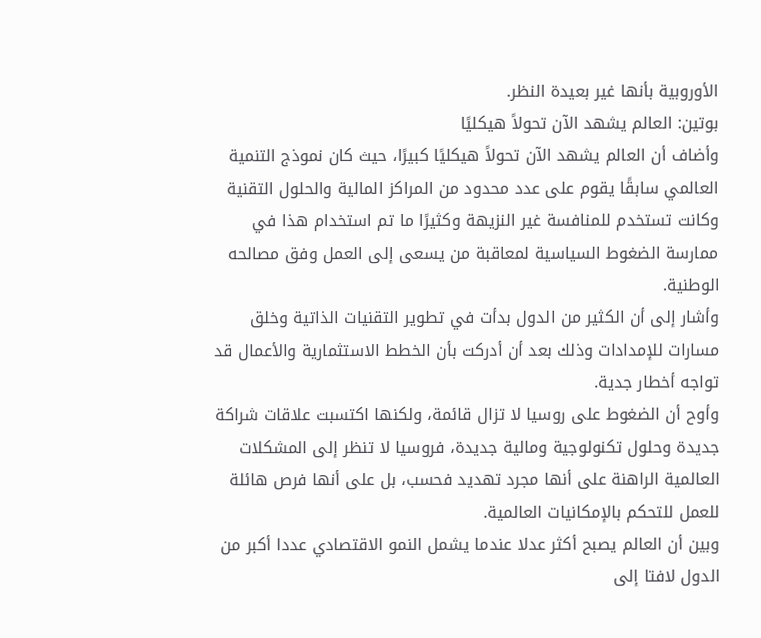الأوروبية بأنها غير بعيدة النظر.
بوتين: العالم يشهد الآن تحولاً هيكليًا
وأضاف أن العالم يشهد الآن تحولاً هيكليًا كبيرًا، حيث كان نموذج التنمية العالمي سابقًا يقوم على عدد محدود من المراكز المالية والحلول التقنية وكانت تستخدم للمنافسة غير النزيهة وكثيرًا ما تم استخدام هذا في ممارسة الضغوط السياسية لمعاقبة من يسعى إلى العمل وفق مصالحه الوطنية.
وأشار إلى أن الكثير من الدول بدأت في تطوير التقنيات الذاتية وخلق مسارات للإمدادات وذلك بعد أن أدركت بأن الخطط الاستثمارية والأعمال قد تواجه أخطار جدية.
وأوح أن الضغوط على روسيا لا تزال قائمة، ولكنها اكتسبت علاقات شراكة جديدة وحلول تكنولوجية ومالية جديدة، فروسيا لا تنظر إلى المشكلات العالمية الراهنة على أنها مجرد تهديد فحسب، بل على أنها فرص هائلة للعمل للتحكم بالإمكانيات العالمية.
وبين أن العالم يصبح أكثر عدلا عندما يشمل النمو الاقتصادي عددا أكبر من الدول لافتا إلى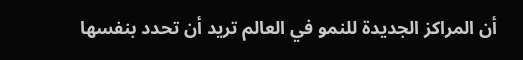أن المراكز الجديدة للنمو في العالم تريد أن تحدد بنفسها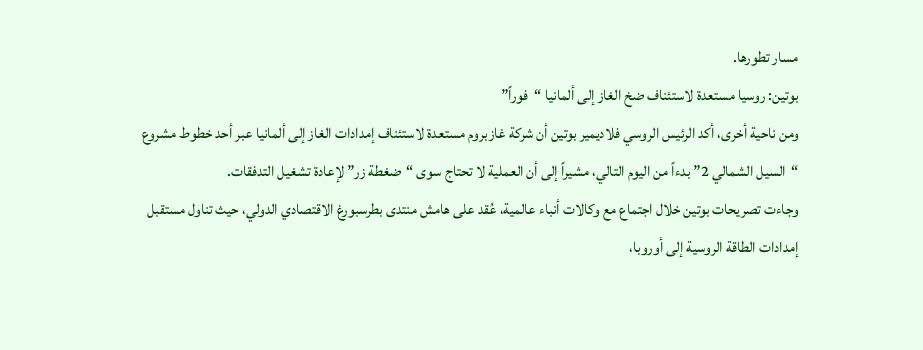مسار تطورها.
بوتين: روسيا مستعدة لاستئناف ضخ الغاز إلى ألمانيا “فوراً”
ومن ناحية أخرى، أكد الرئيس الروسي فلاديمير بوتين أن شركة غازبروم مستعدة لاستئناف إمدادات الغاز إلى ألمانيا عبر أحد خطوط مشروع “السيل الشمالي 2” بدءاً من اليوم التالي، مشيراً إلى أن العملية لا تحتاج سوى “ضغطة زر” لإعادة تشغيل التدفقات.
وجاءت تصريحات بوتين خلال اجتماع مع وكالات أنباء عالمية، عُقد على هامش منتدى بطرسبورغ الاقتصادي الدولي، حيث تناول مستقبل إمدادات الطاقة الروسية إلى أوروبا،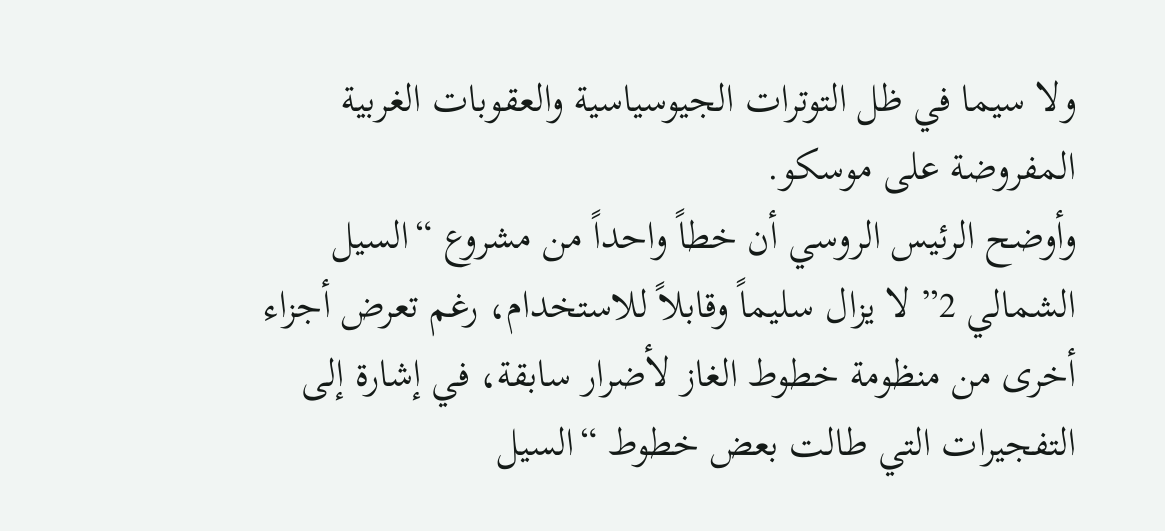ولا سيما في ظل التوترات الجيوسياسية والعقوبات الغربية المفروضة على موسكو.
وأوضح الرئيس الروسي أن خطاً واحداً من مشروع “السيل الشمالي 2” لا يزال سليماً وقابلاً للاستخدام، رغم تعرض أجزاء أخرى من منظومة خطوط الغاز لأضرار سابقة، في إشارة إلى التفجيرات التي طالت بعض خطوط “السيل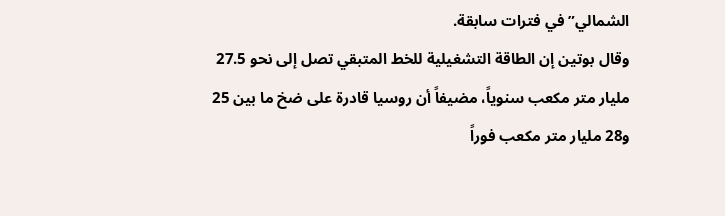الشمالي” في فترات سابقة.
وقال بوتين إن الطاقة التشغيلية للخط المتبقي تصل إلى نحو 27.5 مليار متر مكعب سنوياً، مضيفاً أن روسيا قادرة على ضخ ما بين 25 و28 مليار متر مكعب فوراً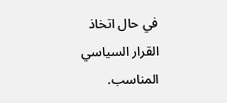في حال اتخاذ القرار السياسي المناسب.